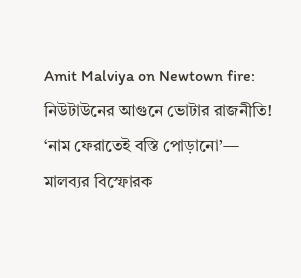Amit Malviya on Newtown fire: নিউটাউনের আগুনে ভোটার রাজনীতি! ‘নাম ফেরাতেই বস্তি পোড়ানো’— মালব্যর বিস্ফোরক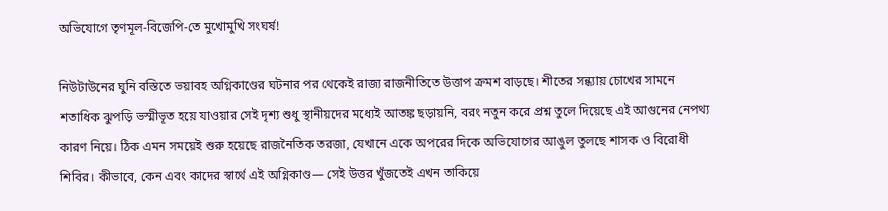অভিযোগে তৃণমূল-বিজেপি-তে মুখোমুখি সংঘর্ষ!

নিউটাউনের ঘুনি বস্তিতে ভয়াবহ অগ্নিকাণ্ডের ঘটনার পর থেকেই রাজ্য রাজনীতিতে উত্তাপ ক্রমশ বাড়ছে। শীতের সন্ধ্যায় চোখের সামনে শতাধিক ঝুপড়ি ভস্মীভূত হয়ে যাওয়ার সেই দৃশ্য শুধু স্থানীয়দের মধ্যেই আতঙ্ক ছড়ায়নি, বরং নতুন করে প্রশ্ন তুলে দিয়েছে এই আগুনের নেপথ্য কারণ নিয়ে। ঠিক এমন সময়েই শুরু হয়েছে রাজনৈতিক তরজা, যেখানে একে অপরের দিকে অভিযোগের আঙুল তুলছে শাসক ও বিরোধী শিবির। কীভাবে, কেন এবং কাদের স্বার্থে এই অগ্নিকাণ্ড— সেই উত্তর খুঁজতেই এখন তাকিয়ে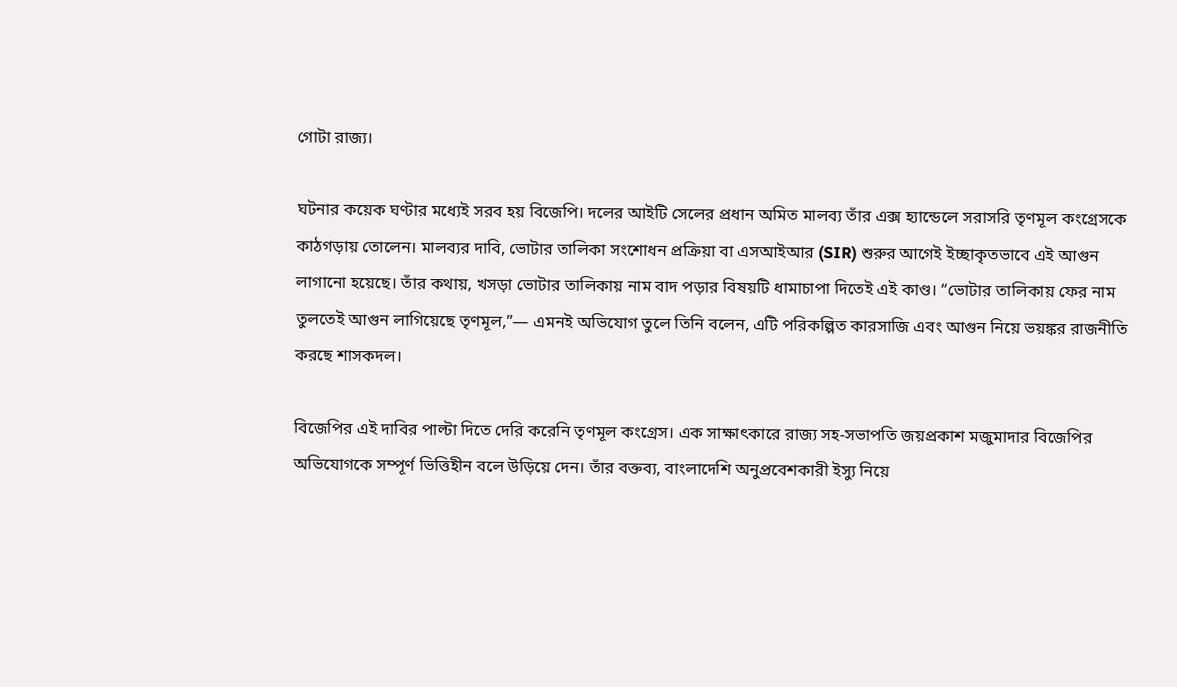গোটা রাজ্য।

ঘটনার কয়েক ঘণ্টার মধ্যেই সরব হয় বিজেপি। দলের আইটি সেলের প্রধান অমিত মালব্য তাঁর এক্স হ্যান্ডেলে সরাসরি তৃণমূল কংগ্রেসকে কাঠগড়ায় তোলেন। মালব্যর দাবি, ভোটার তালিকা সংশোধন প্রক্রিয়া বা এসআইআর (SIR) শুরুর আগেই ইচ্ছাকৃতভাবে এই আগুন লাগানো হয়েছে। তাঁর কথায়, খসড়া ভোটার তালিকায় নাম বাদ পড়ার বিষয়টি ধামাচাপা দিতেই এই কাণ্ড। “ভোটার তালিকায় ফের নাম তুলতেই আগুন লাগিয়েছে তৃণমূল,”— এমনই অভিযোগ তুলে তিনি বলেন, এটি পরিকল্পিত কারসাজি এবং আগুন নিয়ে ভয়ঙ্কর রাজনীতি করছে শাসকদল।

বিজেপির এই দাবির পাল্টা দিতে দেরি করেনি তৃণমূল কংগ্রেস। এক সাক্ষাৎকারে রাজ্য সহ-সভাপতি জয়প্রকাশ মজুমাদার বিজেপির অভিযোগকে সম্পূর্ণ ভিত্তিহীন বলে উড়িয়ে দেন। তাঁর বক্তব্য, বাংলাদেশি অনুপ্রবেশকারী ইস্যু নিয়ে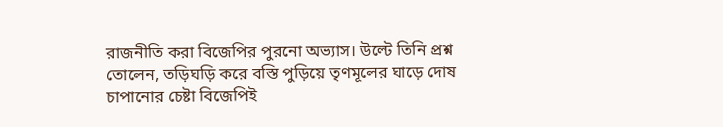রাজনীতি করা বিজেপির পুরনো অভ্যাস। উল্টে তিনি প্রশ্ন তোলেন, তড়িঘড়ি করে বস্তি পুড়িয়ে তৃণমূলের ঘাড়ে দোষ চাপানোর চেষ্টা বিজেপিই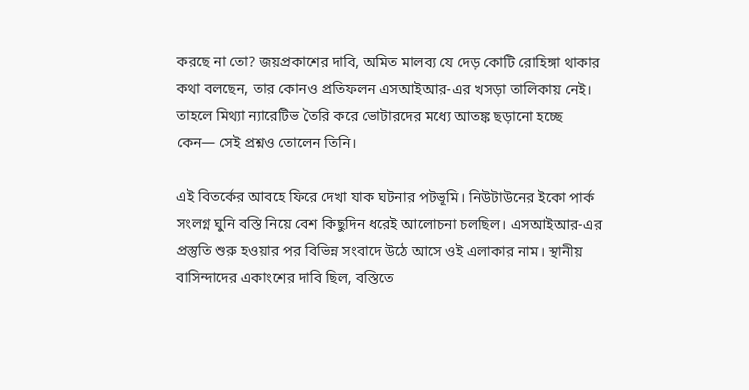করছে না তো? জয়প্রকাশের দাবি, অমিত মালব্য যে দেড় কোটি রোহিঙ্গা থাকার কথা বলছেন, তার কোনও প্রতিফলন এসআইআর-এর খসড়া তালিকায় নেই। তাহলে মিথ্যা ন্যারেটিভ তৈরি করে ভোটারদের মধ্যে আতঙ্ক ছড়ানো হচ্ছে কেন— সেই প্রশ্নও তোলেন তিনি।

এই বিতর্কের আবহে ফিরে দেখা যাক ঘটনার পটভূমি। নিউটাউনের ইকো পার্ক সংলগ্ন ঘুনি বস্তি নিয়ে বেশ কিছুদিন ধরেই আলোচনা চলছিল। এসআইআর-এর প্রস্তুতি শুরু হওয়ার পর বিভিন্ন সংবাদে উঠে আসে ওই এলাকার নাম। স্থানীয় বাসিন্দাদের একাংশের দাবি ছিল, বস্তিতে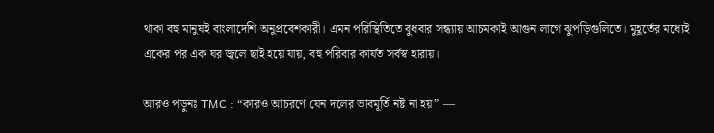থাকা বহু মানুষই বাংলাদেশি অনুপ্রবেশকারী। এমন পরিস্থিতিতে বুধবার সন্ধ্যায় আচমকাই আগুন লাগে ঝুপড়িগুলিতে। মুহূর্তের মধ্যেই একের পর এক ঘর জ্বলে ছাই হয়ে যায়, বহু পরিবার কার্যত সর্বস্ব হারায়।

আরও পড়ুনঃ TMC : “কারও আচরণে যেন দলের ভাবমূর্তি নষ্ট না হয়” —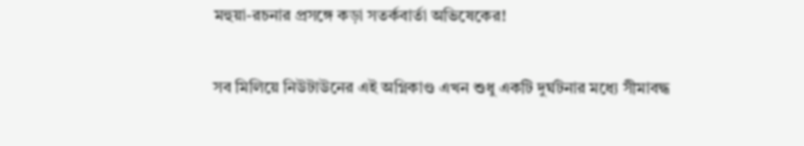মহুয়া-রচনার প্রসঙ্গে কড়া সতর্কবার্তা অভিষেকের!

সব মিলিয়ে নিউটাউনের এই অগ্নিকাণ্ড এখন শুধু একটি দুর্ঘটনার মধ্যে সীমাবদ্ধ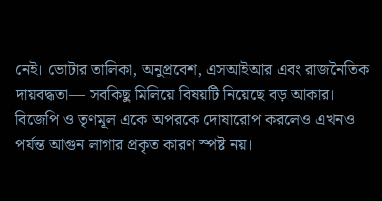নেই। ভোটার তালিকা, অনুপ্রবেশ, এসআইআর এবং রাজনৈতিক দায়বদ্ধতা— সবকিছু মিলিয়ে বিষয়টি নিয়েছে বড় আকার। বিজেপি ও তৃণমূল একে অপরকে দোষারোপ করলেও এখনও পর্যন্ত আগুন লাগার প্রকৃত কারণ স্পষ্ট নয়।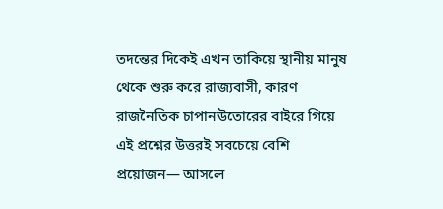তদন্তের দিকেই এখন তাকিয়ে স্থানীয় মানুষ থেকে শুরু করে রাজ্যবাসী, কারণ রাজনৈতিক চাপানউতোরের বাইরে গিয়ে এই প্রশ্নের উত্তরই সবচেয়ে বেশি প্রয়োজন— আসলে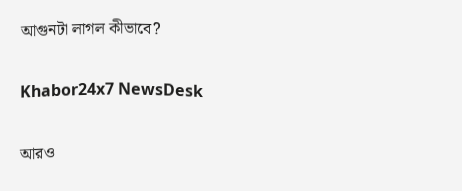আগুনটা লাগল কীভাবে?

Khabor24x7 NewsDesk

আরও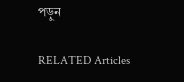পড়ুন

RELATED Articles